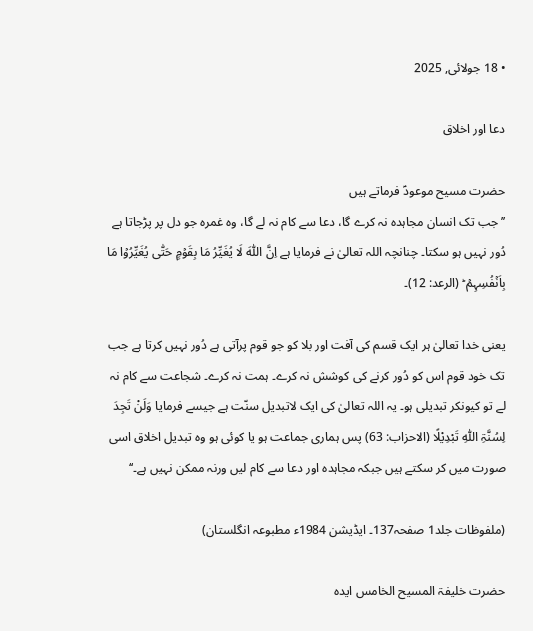• 18 جولائی, 2025

دعا اور اخلاق

حضرت مسیح موعودؑ فرماتے ہیں
’’جب تک انسان مجاہدہ نہ کرے گا، دعا سے کام نہ لے گا، وہ غمرہ جو دل پر پڑجاتا ہے دُور نہیں ہو سکتا۔ چنانچہ اللہ تعالیٰ نے فرمایا ہے اِنَّ اللّٰہَ لَا یُغَیِّرُ مَا بِقَوۡمٍ حَتّٰی یُغَیِّرُوۡا مَا بِاَنۡفُسِہِمۡ ؕ (الرعد: 12)۔

یعنی خدا تعالیٰ ہر ایک قسم کی آفت اور بلا کو جو قوم پرآتی ہے دُور نہیں کرتا ہے جب تک خود قوم اس کو دُور کرنے کی کوشش نہ کرے۔ ہمت نہ کرے۔ شجاعت سے کام نہ لے تو کیونکر تبدیلی ہو۔ یہ اللہ تعالیٰ کی ایک لاتبدیل سنّت ہے جیسے فرمایا وَلَنْ تَجِدَ لِسُنَّۃِ اللّٰہِ تَبْدِیْلًا (الاحزاب: 63) پس ہماری جماعت ہو یا کوئی ہو وہ تبدیل اخلاق اسی صورت میں کر سکتے ہیں جبکہ مجاہدہ اور دعا سے کام لیں ورنہ ممکن نہیں ہے۔‘‘

(ملفوظات جلد1 صفحہ137۔ ایڈیشن 1984ء مطبوعہ انگلستان)

حضرت خلیفۃ المسیح الخامس ایدہ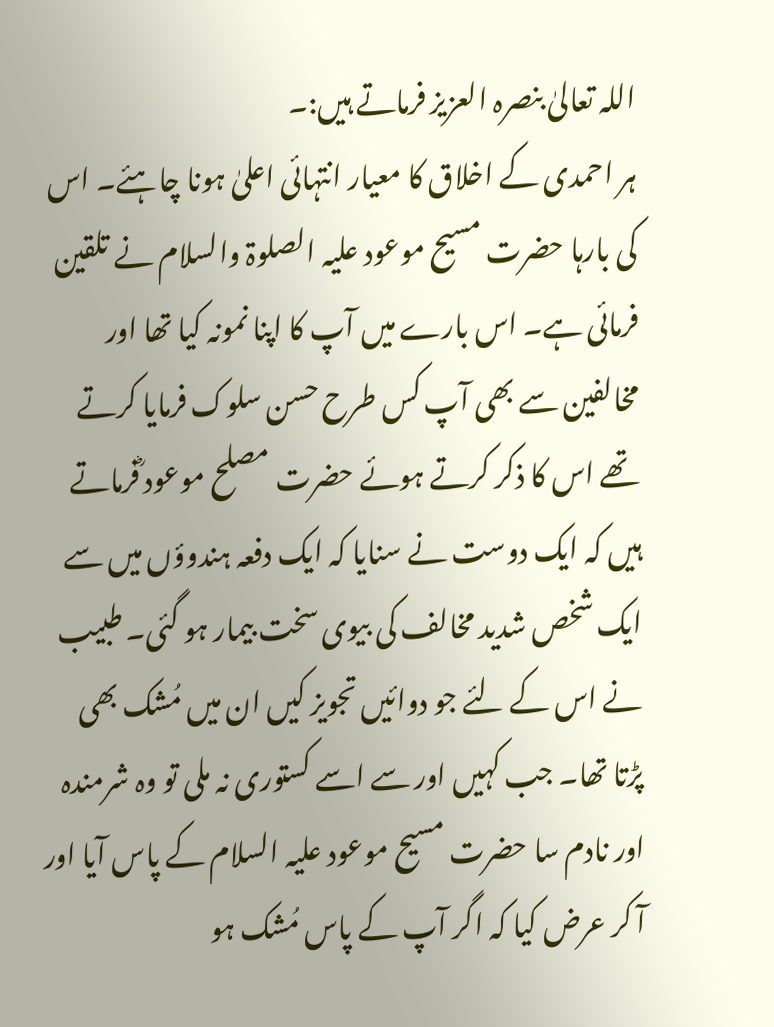اللہ تعالیٰ بنصرہ العزیز فرماتے ہیں:۔
ہر احمدی کے اخلاق کا معیار انتہائی اعلیٰ ہونا چاہئے۔ اس کی بارہا حضرت مسیح موعود علیہ الصلوۃ والسلام نے تلقین فرمائی ہے۔ اس بارے میں آپ کا اپنا نمونہ کیا تھا اور مخالفین سے بھی آپ کس طرح حسن سلوک فرمایا کرتے تھے اس کا ذکر کرتے ہوئے حضرت مصلح موعود ؓفرماتے ہیں کہ ایک دوست نے سنایا کہ ایک دفعہ ہندوؤں میں سے ایک شخص شدید مخالف کی بیوی سخت بیمار ہو گئی۔ طبیب نے اس کے لئے جو دوائیں تجویز کیں ان میں مُشک بھی پڑتا تھا۔ جب کہیں اور سے اسے کستوری نہ ملی تو وہ شرمندہ اور نادم سا حضرت مسیح موعود علیہ السلام کے پاس آیا اور آ کر عرض کیا کہ اگر آپ کے پاس مُشک ہو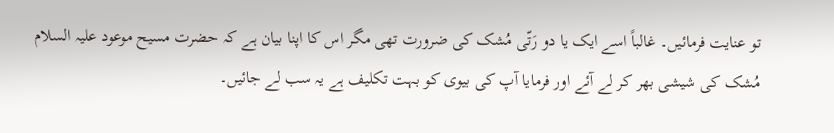تو عنایت فرمائیں۔ غالباً اسے ایک یا دو رَتّی مُشک کی ضرورت تھی مگر اس کا اپنا بیان ہے کہ حضرت مسیح موعود علیہ السلام مُشک کی شیشی بھر کر لے آئے اور فرمایا آپ کی بیوی کو بہت تکلیف ہے یہ سب لے جائیں۔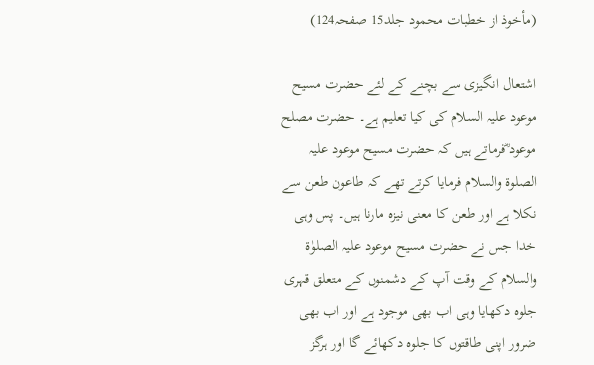(مأخوذ از خطبات محمود جلد15 صفحہ124)

اشتعال انگیزی سے بچنے کے لئے حضرت مسیح موعود علیہ السلام کی کیا تعلیم ہے۔ حضرت مصلح موعود ؓفرماتے ہیں کہ حضرت مسیح موعود علیہ الصلوۃ والسلام فرمایا کرتے تھے کہ طاعون طعن سے نکلا ہے اور طعن کا معنی نیزہ مارنا ہیں۔ پس وہی خدا جس نے حضرت مسیح موعود علیہ الصلوٰۃ والسلام کے وقت آپ کے دشمنوں کے متعلق قہری جلوہ دکھایا وہی اب بھی موجود ہے اور اب بھی ضرور اپنی طاقتوں کا جلوہ دکھائے گا اور ہرگز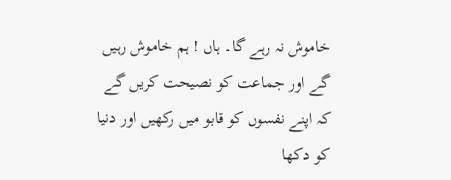خاموش نہ رہے گا۔ ہاں ! ہم خاموش رہیں گے اور جماعت کو نصیحت کریں گے کہ اپنے نفسوں کو قابو میں رکھیں اور دنیا کو دکھا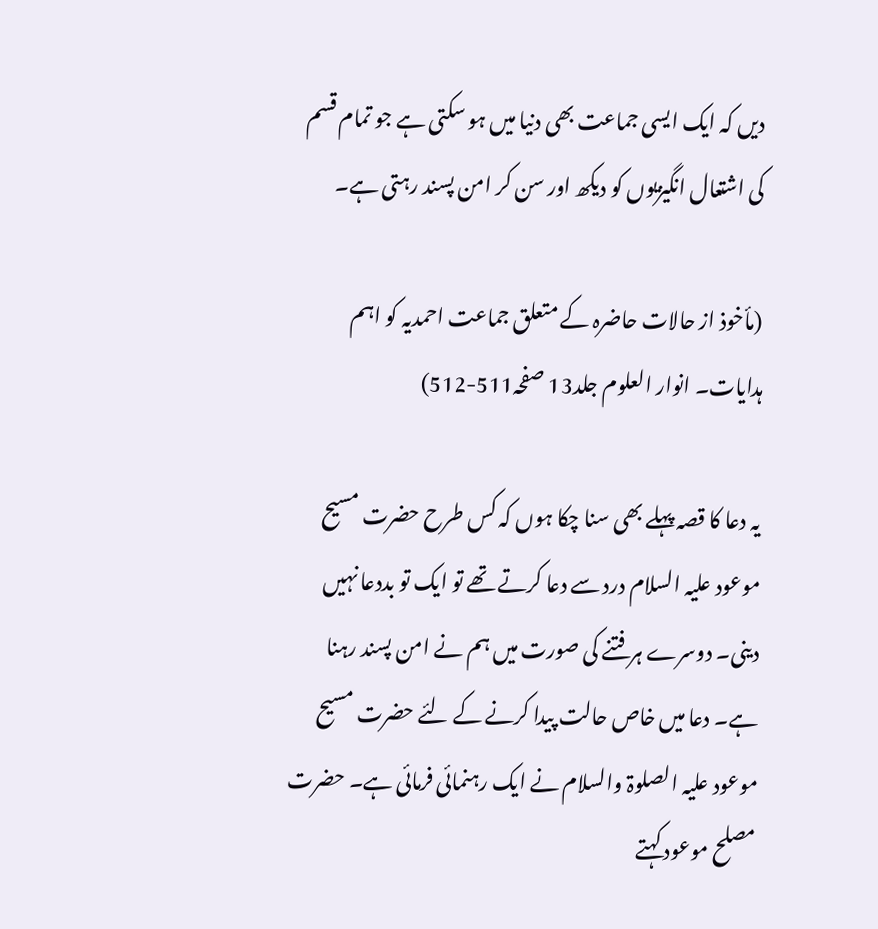دیں کہ ایک ایسی جماعت بھی دنیا میں ہو سکتی ہے جو تمام قسم کی اشتعال انگیزیوں کو دیکھ اور سن کر امن پسند رہتی ہے۔

(مأخوذ از حالات حاضرہ کے متعلق جماعت احمدیہ کو اہم ہدایات۔ انوار العلوم جلد13 صفحہ511-512)

یہ دعا کا قصہ پہلے بھی سنا چکا ہوں کہ کس طرح حضرت مسیح موعود علیہ السلام درد سے دعا کرتے تھے تو ایک تو بددعا نہیں دینی۔ دوسرے ہر فتنے کی صورت میں ہم نے امن پسند رہنا ہے۔ دعا میں خاص حالت پیدا کرنے کے لئے حضرت مسیح موعود علیہ الصلوۃ والسلام نے ایک رہنمائی فرمائی ہے۔ حضرت مصلح موعود کہتے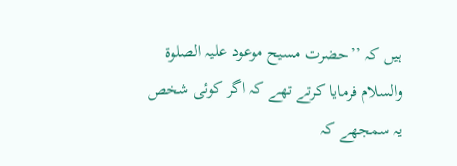ہیں کہ ’’حضرت مسیح موعود علیہ الصلوۃ والسلام فرمایا کرتے تھے کہ اگر کوئی شخص یہ سمجھے کہ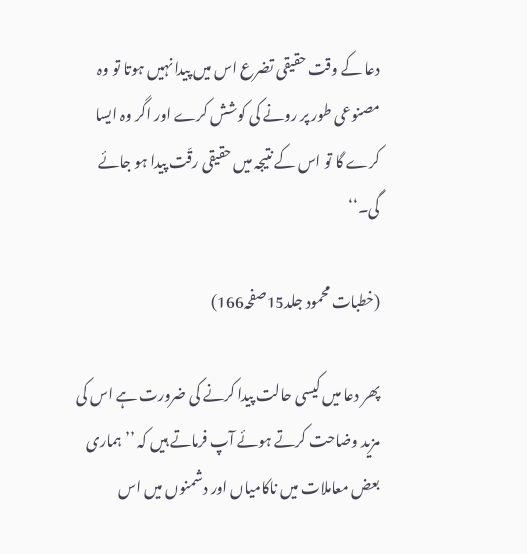دعا کے وقت حقیقی تضرع اس میں پیدا نہیں ہوتا تو وہ مصنوعی طور پر رونے کی کوشش کرے اور اگر وہ ایسا کرے گا تو اس کے نتیجہ میں حقیقی رقّت پیدا ہو جائے گی۔‘‘

(خطبات محمود جلد15صفحہ166)

پھر دعا میں کیسی حالت پیدا کرنے کی ضرورت ہے اس کی مزید وضاحت کرتے ہوئے آپ فرماتے ہیں کہ ’’ہماری بعض معاملات میں ناکامیاں اور دشمنوں میں اس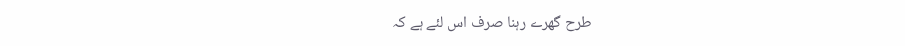طرح گھرے رہنا صرف اس لئے ہے کہ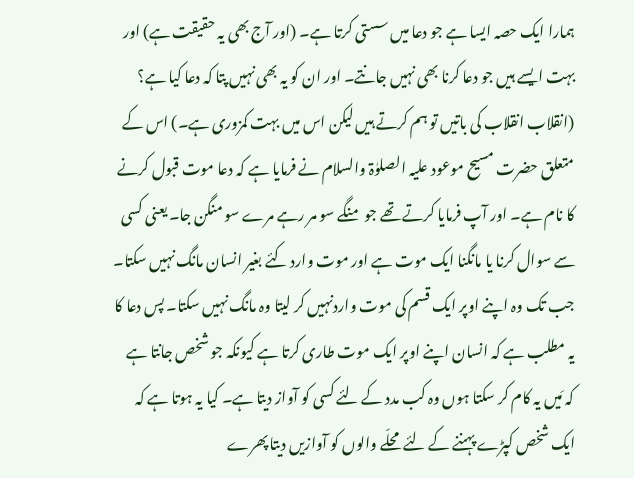ہمارا ایک حصہ ایسا ہے جو دعا میں سستی کرتا ہے۔ (اور آج بھی یہ حقیقت ہے) اور بہت ایسے ہیں جو دعا کرنا بھی نہیں جانتے۔ اور ان کو یہ بھی نہیں پتا کہ دعا کیا ہے؟ (انقلاب انقلاب کی باتیں تو ہم کرتے ہیں لیکن اس میں بہت کمزوری ہے۔) اس کے متعلق حضرت مسیح موعود علیہ الصلوٰۃ والسلام نے فرمایا ہے کہ دعا موت قبول کرنے کا نام ہے۔ اور آپ فرمایا کرتے تھے جو منگے سو مر رہے مرے سو منگن جا۔ یعنی کسی سے سوال کرنا یا مانگنا ایک موت ہے اور موت وارد کئے بغیر انسان مانگ نہیں سکتا۔ جب تک وہ اپنے اوپر ایک قسم کی موت واردنہیں کر لیتا وہ مانگ نہیں سکتا۔ پس دعا کا یہ مطلب ہے کہ انسان اپنے اوپر ایک موت طاری کرتا ہے کیونکہ جو شخص جانتا ہے کہ مَیں یہ کام کر سکتا ہوں وہ کب مدد کے لئے کسی کو آواز دیتا ہے۔ کیا یہ ہوتا ہے کہ ایک شخص کپڑے پہننے کے لئے محلّے والوں کو آوازیں دیتا پھرے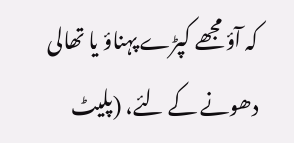کہ آؤ مجھے کپڑے پہناؤ یا تھالی دھونے کے لئے، (پلیٹ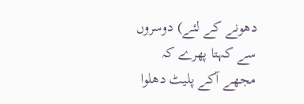دھونے کے لئے) دوسروں سے کہتا پھرے کہ مجھے آکے پلیٹ دھلوا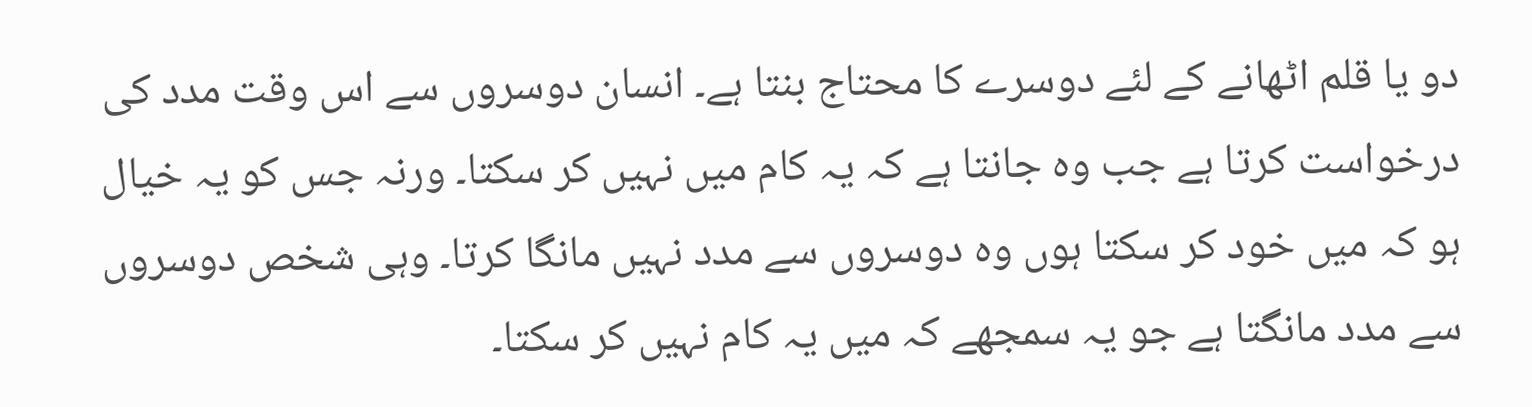دو یا قلم اٹھانے کے لئے دوسرے کا محتاج بنتا ہے۔ انسان دوسروں سے اس وقت مدد کی درخواست کرتا ہے جب وہ جانتا ہے کہ یہ کام میں نہیں کر سکتا۔ ورنہ جس کو یہ خیال ہو کہ میں خود کر سکتا ہوں وہ دوسروں سے مدد نہیں مانگا کرتا۔ وہی شخص دوسروں سے مدد مانگتا ہے جو یہ سمجھے کہ میں یہ کام نہیں کر سکتا۔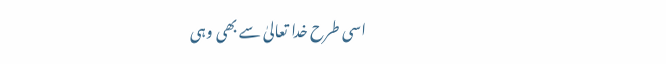اسی طرح خدا تعالیٰ سے بھی وہی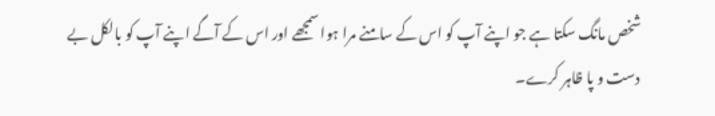شخص مانگ سکتا ہے جو اپنے آپ کو اس کے سامنے مرا ہوا سمجھے اور اس کے آگے اپنے آپ کو بالکل بے دست و پا ظاہر کرے۔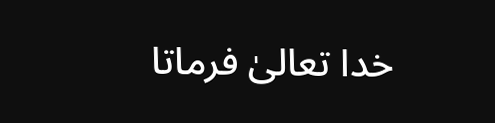خدا تعالیٰ فرماتا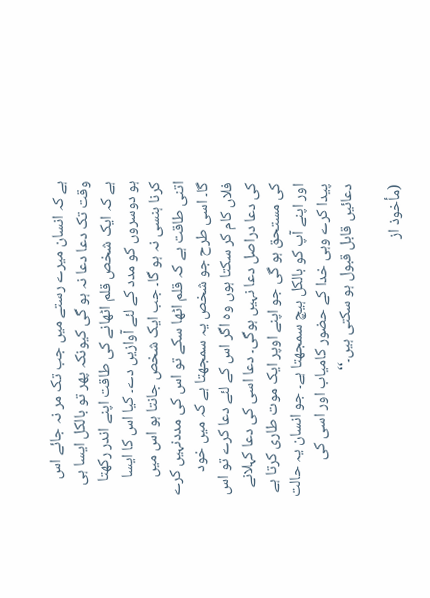ہے کہ انسان میرے رستے میں جب تک مر نہ جائے اس وقت تک دعا دعا نہ ہو گی کیونکہ پھر تو بالکل ایسا ہی ہے کہ ایک شخص قلم اٹھانے کی طاقت اپنے اندر رکھتا ہو دوسروں کو مدد کے لئے آوازیں دے۔ کیا اس کا ایسا کرنا ہنسی نہ ہو گا۔ جب ایک شخص جانتا ہو اس میں اتنی طاقت ہے کہ قلم اٹھا سکے تو اس کی مددنہیں کرے گا۔ اسی طرح جو شخص یہ سمجھتا ہے کہ میں خود فلاں کام کر سکتا ہوں وہ اگر اس کے لئے دعا کرے تو اس کی دعا دراصل دعا نہیں ہوگی۔ دعا اسی کی دعا کہلانے کی مستحق ہو گی جو اپنے اوپر ایک موت طاری کرتا ہے اور اپنے آپ کو بالکل ہیچ سمجھتا ہے۔ جو انسان یہ حالت پیدا کرے وہی خدا کے حضور کامیاب اور اسی کی دعائیں قابل قبول ہو سکتی ہیں۔‘‘

(مأخوذ از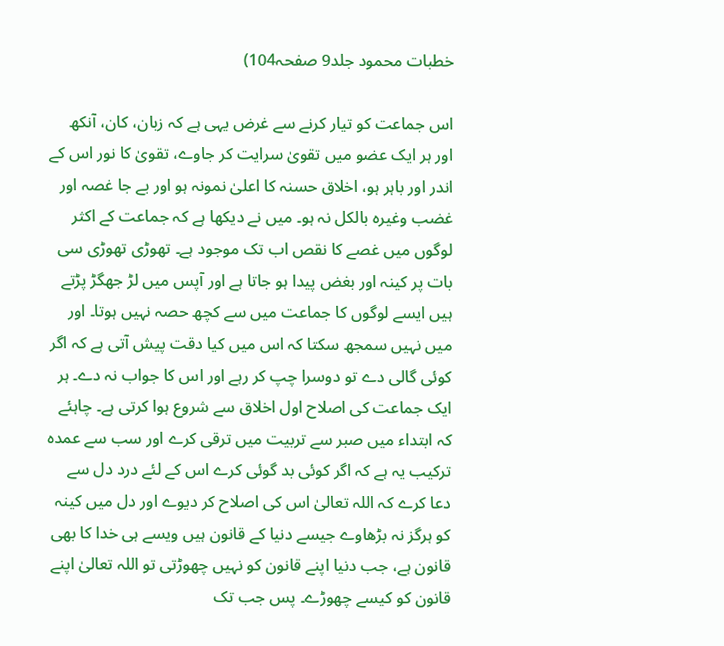خطبات محمود جلد9 صفحہ104)

اس جماعت کو تیار کرنے سے غرض یہی ہے کہ زبان، کان، آنکھ اور ہر ایک عضو میں تقویٰ سرایت کر جاوے، تقویٰ کا نور اس کے اندر اور باہر ہو، اخلاق حسنہ کا اعلیٰ نمونہ ہو اور بے جا غصہ اور غضب وغیرہ بالکل نہ ہو۔ میں نے دیکھا ہے کہ جماعت کے اکثر لوگوں میں غصے کا نقص اب تک موجود ہے۔ تھوڑی تھوڑی سی بات پر کینہ اور بغض پیدا ہو جاتا ہے اور آپس میں لڑ جھگڑ پڑتے ہیں ایسے لوگوں کا جماعت میں سے کچھ حصہ نہیں ہوتا۔ اور میں نہیں سمجھ سکتا کہ اس میں کیا دقت پیش آتی ہے کہ اگر کوئی گالی دے تو دوسرا چپ کر رہے اور اس کا جواب نہ دے۔ ہر ایک جماعت کی اصلاح اول اخلاق سے شروع ہوا کرتی ہے۔ چاہئے کہ ابتداء میں صبر سے تربیت میں ترقی کرے اور سب سے عمدہ ترکیب یہ ہے کہ اگر کوئی بد گوئی کرے اس کے لئے درد دل سے دعا کرے کہ اللہ تعالیٰ اس کی اصلاح کر دیوے اور دل میں کینہ کو ہرگز نہ بڑھاوے جیسے دنیا کے قانون ہیں ویسے ہی خدا کا بھی قانون ہے، جب دنیا اپنے قانون کو نہیں چھوڑتی تو اللہ تعالیٰ اپنے قانون کو کیسے چھوڑے۔ پس جب تک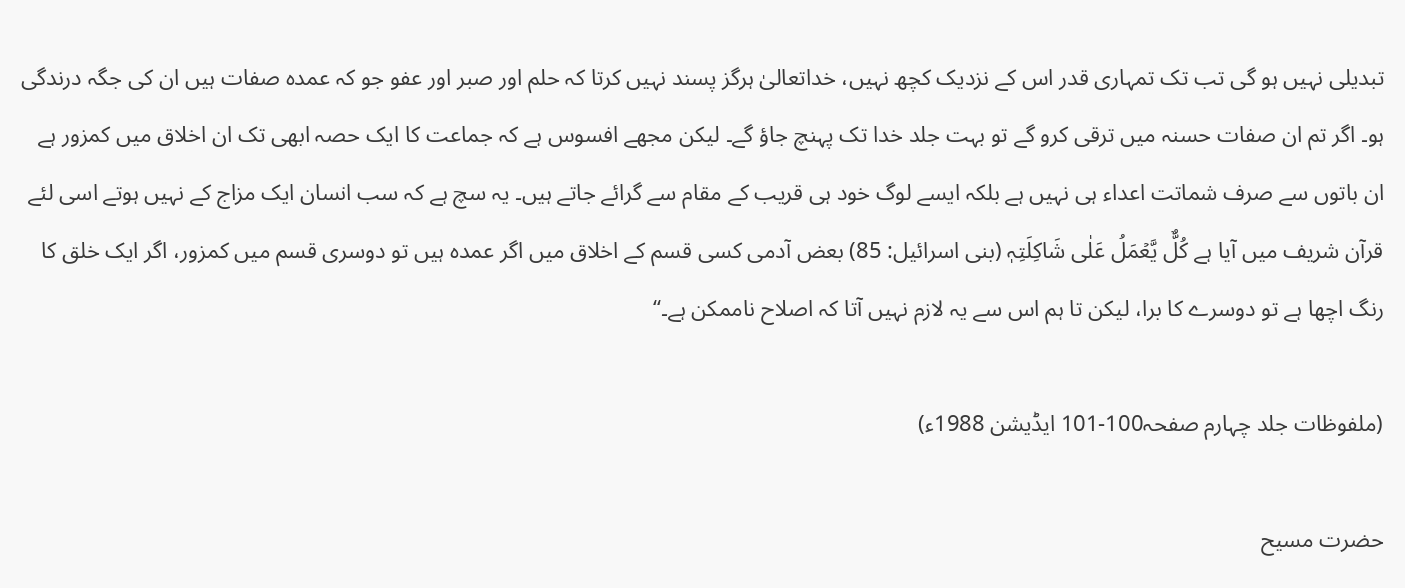تبدیلی نہیں ہو گی تب تک تمہاری قدر اس کے نزدیک کچھ نہیں، خداتعالیٰ ہرگز پسند نہیں کرتا کہ حلم اور صبر اور عفو جو کہ عمدہ صفات ہیں ان کی جگہ درندگی ہو۔ اگر تم ان صفات حسنہ میں ترقی کرو گے تو بہت جلد خدا تک پہنچ جاؤ گے۔ لیکن مجھے افسوس ہے کہ جماعت کا ایک حصہ ابھی تک ان اخلاق میں کمزور ہے ان باتوں سے صرف شماتت اعداء ہی نہیں ہے بلکہ ایسے لوگ خود ہی قریب کے مقام سے گرائے جاتے ہیں۔ یہ سچ ہے کہ سب انسان ایک مزاج کے نہیں ہوتے اسی لئے قرآن شریف میں آیا ہے کُلٌّ یَّعۡمَلُ عَلٰی شَاکِلَتِہٖ (بنی اسرائیل: 85) بعض آدمی کسی قسم کے اخلاق میں اگر عمدہ ہیں تو دوسری قسم میں کمزور، اگر ایک خلق کا رنگ اچھا ہے تو دوسرے کا برا، لیکن تا ہم اس سے یہ لازم نہیں آتا کہ اصلاح ناممکن ہے۔‘‘

(ملفوظات جلد چہارم صفحہ100-101 ایڈیشن 1988ء)

حضرت مسیح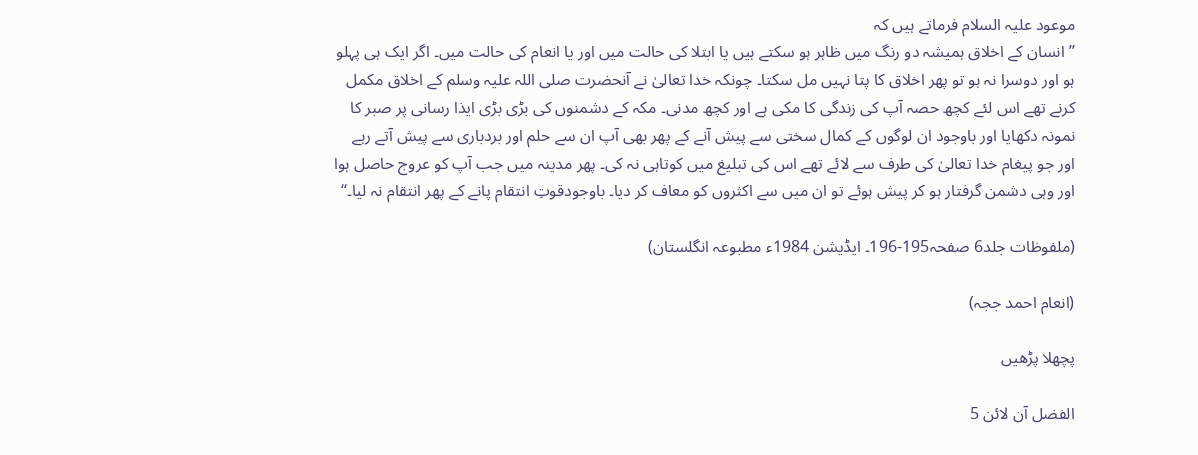موعود علیہ السلام فرماتے ہیں کہ
’’انسان کے اخلاق ہمیشہ دو رنگ میں ظاہر ہو سکتے ہیں یا ابتلا کی حالت میں اور یا انعام کی حالت میں۔ اگر ایک ہی پہلو ہو اور دوسرا نہ ہو تو پھر اخلاق کا پتا نہیں مل سکتا۔ چونکہ خدا تعالیٰ نے آنحضرت صلی اللہ علیہ وسلم کے اخلاق مکمل کرنے تھے اس لئے کچھ حصہ آپ کی زندگی کا مکی ہے اور کچھ مدنی۔ مکہ کے دشمنوں کی بڑی بڑی ایذا رسانی پر صبر کا نمونہ دکھایا اور باوجود ان لوگوں کے کمال سختی سے پیش آنے کے پھر بھی آپ ان سے حلم اور بردباری سے پیش آتے رہے اور جو پیغام خدا تعالیٰ کی طرف سے لائے تھے اس کی تبلیغ میں کوتاہی نہ کی۔ پھر مدینہ میں جب آپ کو عروج حاصل ہوا اور وہی دشمن گرفتار ہو کر پیش ہوئے تو ان میں سے اکثروں کو معاف کر دیا۔ باوجودقوتِ انتقام پانے کے پھر انتقام نہ لیا۔‘‘

(ملفوظات جلد6 صفحہ195-196۔ ایڈیشن 1984ء مطبوعہ انگلستان)

(انعام احمد ججہ)

پچھلا پڑھیں

الفضل آن لائن 5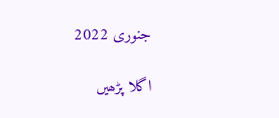جنوری 2022

اگلا پڑھیں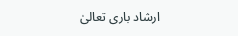ارشاد باری تعالیٰ